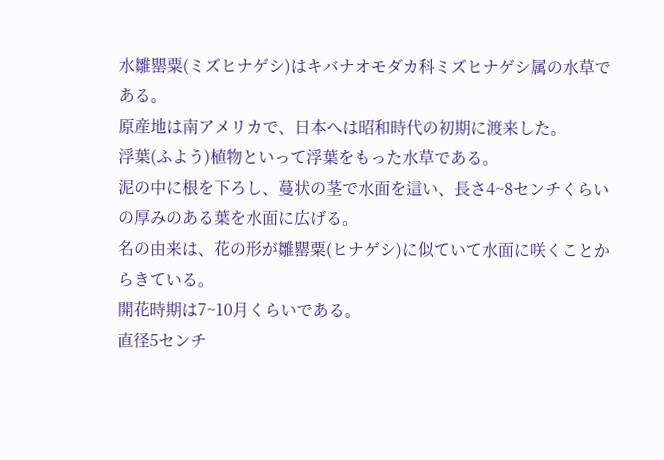水雛罌粟(ミズヒナゲシ)はキバナオモダカ科ミズヒナゲシ属の水草である。
原産地は南アメリカで、日本へは昭和時代の初期に渡来した。
浮葉(ふよう)植物といって浮葉をもった水草である。
泥の中に根を下ろし、蔓状の茎で水面を這い、長さ4~8センチくらいの厚みのある葉を水面に広げる。
名の由来は、花の形が雛罌粟(ヒナゲシ)に似ていて水面に咲くことからきている。
開花時期は7~10月くらいである。
直径5センチ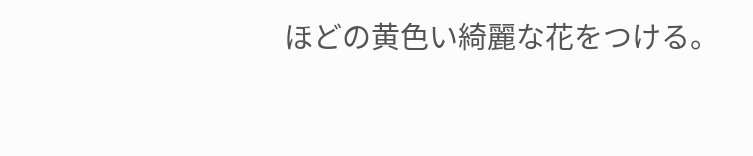ほどの黄色い綺麗な花をつける。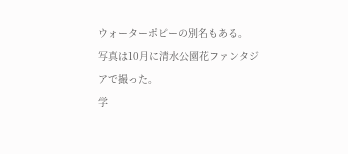ウォーターポピーの別名もある。
写真は10月に清水公園花ファンタジアで撮った。
学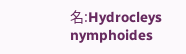名:Hydrocleys nymphoides